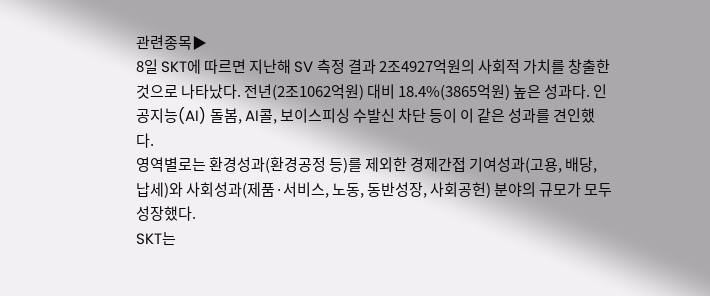관련종목▶
8일 SKT에 따르면 지난해 SV 측정 결과 2조4927억원의 사회적 가치를 창출한 것으로 나타났다. 전년(2조1062억원) 대비 18.4%(3865억원) 높은 성과다. 인공지능(AI) 돌봄, AI콜, 보이스피싱 수발신 차단 등이 이 같은 성과를 견인했다.
영역별로는 환경성과(환경공정 등)를 제외한 경제간접 기여성과(고용, 배당, 납세)와 사회성과(제품·서비스, 노동, 동반성장, 사회공헌) 분야의 규모가 모두 성장했다.
SKT는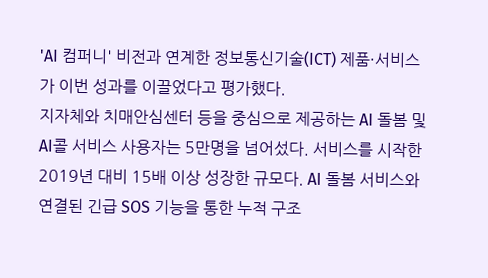'AI 컴퍼니' 비전과 연계한 정보통신기술(ICT) 제품·서비스가 이번 성과를 이끌었다고 평가했다.
지자체와 치매안심센터 등을 중심으로 제공하는 AI 돌봄 및 AI콜 서비스 사용자는 5만명을 넘어섰다. 서비스를 시작한 2019년 대비 15배 이상 성장한 규모다. AI 돌봄 서비스와 연결된 긴급 SOS 기능을 통한 누적 구조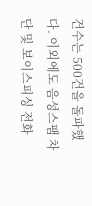건수는 500건을 돌파했다. 이외에도 음성스팸 차단 및 보이스피싱 전화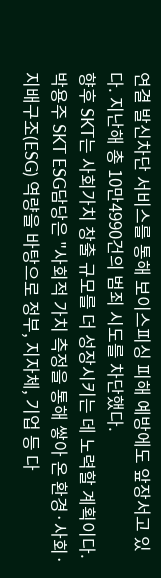연결 발신차단 서비스를 통해 보이스피싱 피해 예방에도 앞장서고 있다. 지난해 총 10만4990건의 범죄 시도를 차단했다.
향후 SKT는 사회가치 창출 규모를 더 성장시키는 데 노력할 계획이다. 박용주 SKT ESG담당은 "사회적 가치 측정을 통해 쌓아 온 환경·사회·지배구조(ESG) 역량을 바탕으로 정부, 지자체, 기업 등 다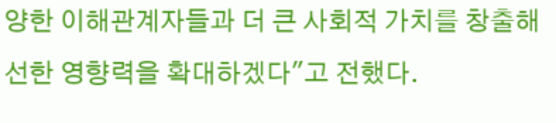양한 이해관계자들과 더 큰 사회적 가치를 창출해 선한 영향력을 확대하겠다"고 전했다.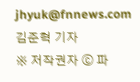jhyuk@fnnews.com 김준혁 기자
※ 저작권자 ⓒ 파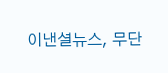이낸셜뉴스, 무단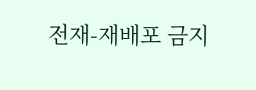전재-재배포 금지